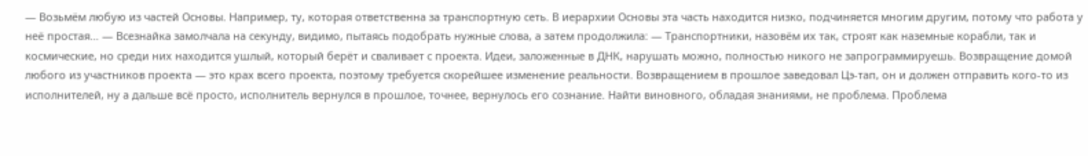— Возьмём любую из частей Основы. Например, ту, которая ответственна за транспортную сеть. В иерархии Основы эта часть находится низко, подчиняется многим другим, потому что работа у неё простая… — Всезнайка замолчала на секунду, видимо, пытаясь подобрать нужные слова, а затем продолжила: — Транспортники, назовём их так, строят как наземные корабли, так и космические, но среди них находится ушлый, который берёт и сваливает с проекта. Идеи, заложенные в ДНК, нарушать можно, полностью никого не запрограммируешь. Возвращение домой любого из участников проекта — это крах всего проекта, поэтому требуется скорейшее изменение реальности. Возвращением в прошлое заведовал Цэ-тап, он и должен отправить кого-то из исполнителей, ну а дальше всё просто, исполнитель вернулся в прошлое, точнее, вернулось его сознание. Найти виновного, обладая знаниями, не проблема. Проблема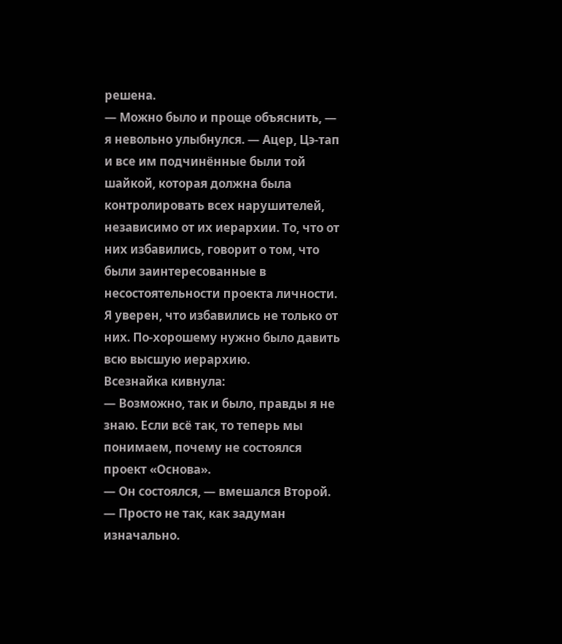решена.
— Можно было и проще объяснить, — я невольно улыбнулся. — Ацер, Цэ-тап и все им подчинённые были той шайкой, которая должна была контролировать всех нарушителей, независимо от их иерархии. То, что от них избавились, говорит о том, что были заинтересованные в несостоятельности проекта личности. Я уверен, что избавились не только от них. По-хорошему нужно было давить всю высшую иерархию.
Всезнайка кивнула:
— Возможно, так и было, правды я не знаю. Если всё так, то теперь мы понимаем, почему не состоялся проект «Основа».
— Он состоялся, — вмешался Второй. — Просто не так, как задуман изначально.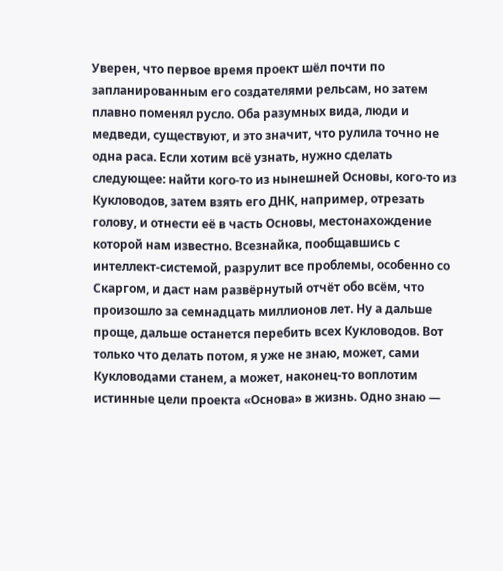Уверен, что первое время проект шёл почти по запланированным его создателями рельсам, но затем плавно поменял русло. Оба разумных вида, люди и медведи, существуют, и это значит, что рулила точно не одна раса. Если хотим всё узнать, нужно сделать следующее: найти кого-то из нынешней Основы, кого-то из Кукловодов, затем взять его ДНК, например, отрезать голову, и отнести её в часть Основы, местонахождение которой нам известно. Всезнайка, пообщавшись с интеллект-системой, разрулит все проблемы, особенно со Скаргом, и даст нам развёрнутый отчёт обо всём, что произошло за семнадцать миллионов лет. Ну а дальше проще, дальше останется перебить всех Кукловодов. Вот только что делать потом, я уже не знаю, может, сами Кукловодами станем, а может, наконец-то воплотим истинные цели проекта «Основа» в жизнь. Одно знаю —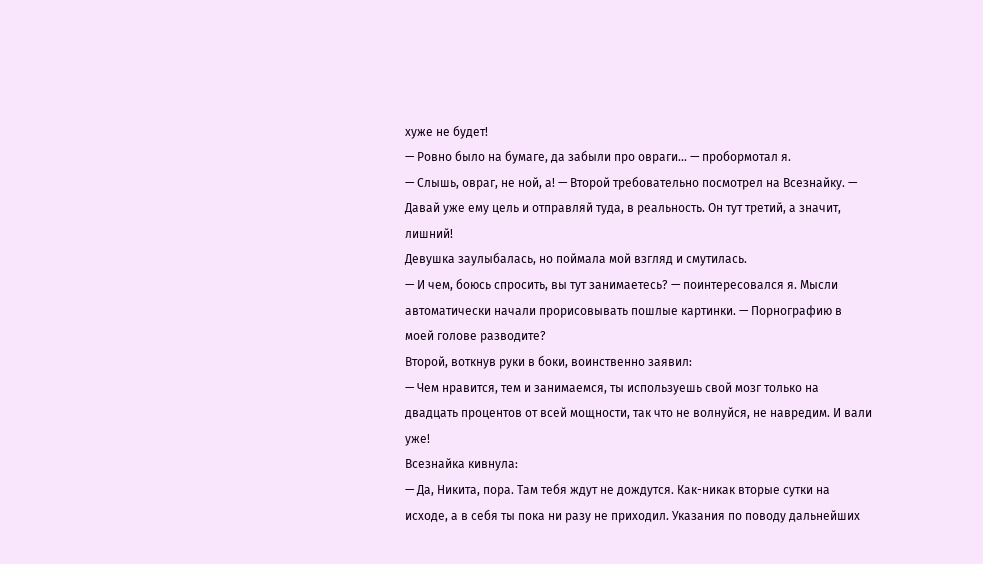хуже не будет!
— Ровно было на бумаге, да забыли про овраги… — пробормотал я.
— Слышь, овраг, не ной, а! — Второй требовательно посмотрел на Всезнайку. — Давай уже ему цель и отправляй туда, в реальность. Он тут третий, а значит, лишний!
Девушка заулыбалась, но поймала мой взгляд и смутилась.
— И чем, боюсь спросить, вы тут занимаетесь? — поинтересовался я. Мысли автоматически начали прорисовывать пошлые картинки. — Порнографию в моей голове разводите?
Второй, воткнув руки в боки, воинственно заявил:
— Чем нравится, тем и занимаемся, ты используешь свой мозг только на двадцать процентов от всей мощности, так что не волнуйся, не навредим. И вали уже!
Всезнайка кивнула:
— Да, Никита, пора. Там тебя ждут не дождутся. Как-никак вторые сутки на исходе, а в себя ты пока ни разу не приходил. Указания по поводу дальнейших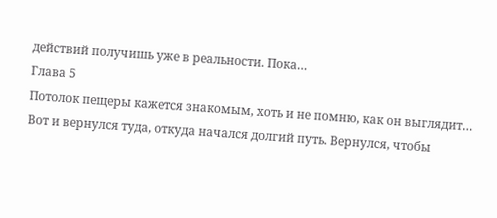действий получишь уже в реальности. Пока…
Глава 5
Потолок пещеры кажется знакомым, хоть и не помню, как он выглядит…
Вот и вернулся туда, откуда начался долгий путь. Вернулся, чтобы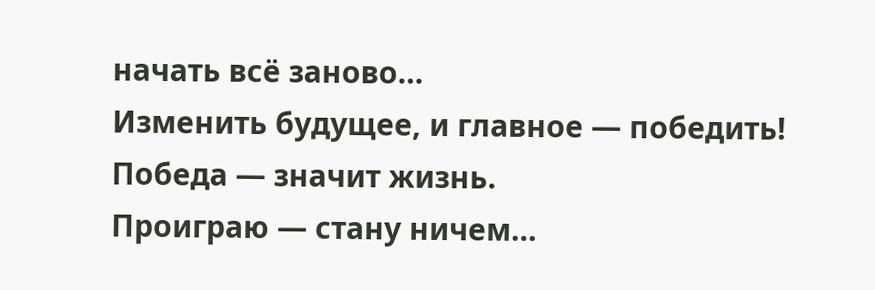начать всё заново…
Изменить будущее, и главное — победить!
Победа — значит жизнь.
Проиграю — стану ничем…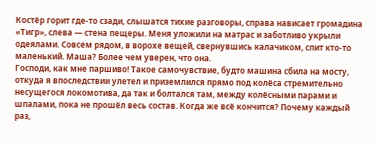Костёр горит где-то сзади, слышатся тихие разговоры, справа нависает громадина «Тигр», слева — стена пещеры. Меня уложили на матрас и заботливо укрыли одеялами. Совсем рядом, в ворохе вещей, свернувшись калачиком, спит кто-то маленький. Маша? Более чем уверен, что она.
Господи, как мне паршиво! Такое самочувствие, будто машина сбила на мосту, откуда я впоследствии улетел и приземлился прямо под колёса стремительно несущегося локомотива, да так и болтался там, между колёсными парами и шпалами, пока не прошёл весь состав. Когда же всё кончится? Почему каждый раз,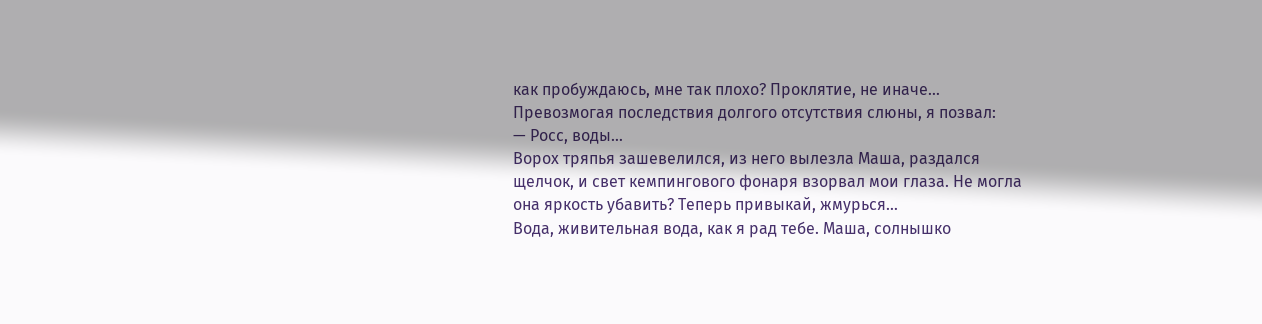как пробуждаюсь, мне так плохо? Проклятие, не иначе…
Превозмогая последствия долгого отсутствия слюны, я позвал:
— Росс, воды…
Ворох тряпья зашевелился, из него вылезла Маша, раздался щелчок, и свет кемпингового фонаря взорвал мои глаза. Не могла она яркость убавить? Теперь привыкай, жмурься…
Вода, живительная вода, как я рад тебе. Маша, солнышко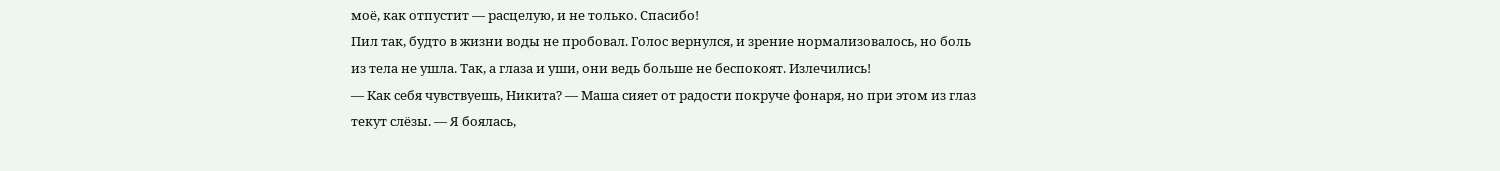моё, как отпустит — расцелую, и не только. Спасибо!
Пил так, будто в жизни воды не пробовал. Голос вернулся, и зрение нормализовалось, но боль из тела не ушла. Так, а глаза и уши, они ведь больше не беспокоят. Излечились!
— Как себя чувствуешь, Никита? — Маша сияет от радости покруче фонаря, но при этом из глаз текут слёзы. — Я боялась,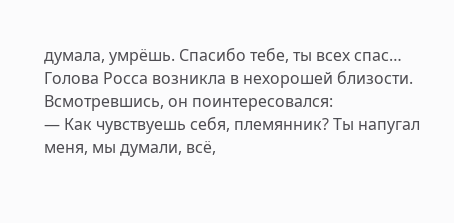думала, умрёшь. Спасибо тебе, ты всех спас…
Голова Росса возникла в нехорошей близости. Всмотревшись, он поинтересовался:
— Как чувствуешь себя, племянник? Ты напугал меня, мы думали, всё,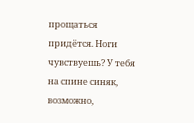прощаться придётся. Ноги чувствуешь? У тебя на спине синяк, возможно,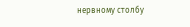нервному столбу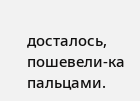досталось, пошевели-ка пальцами.